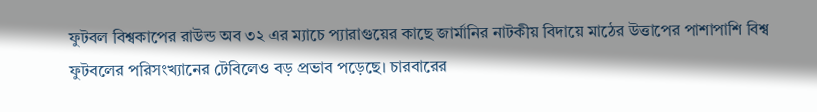ফুটবল বিশ্বকাপের রাউন্ড অব ৩২ এর ম্যাচে প্যারাগুয়ের কাছে জার্মানির নাটকীয় বিদায়ে মাঠের উত্তাপের পাশাপাশি বিশ্ব ফুটবলের পরিসংখ্যানের টেবিলেও বড় প্রভাব পড়েছে। চারবারের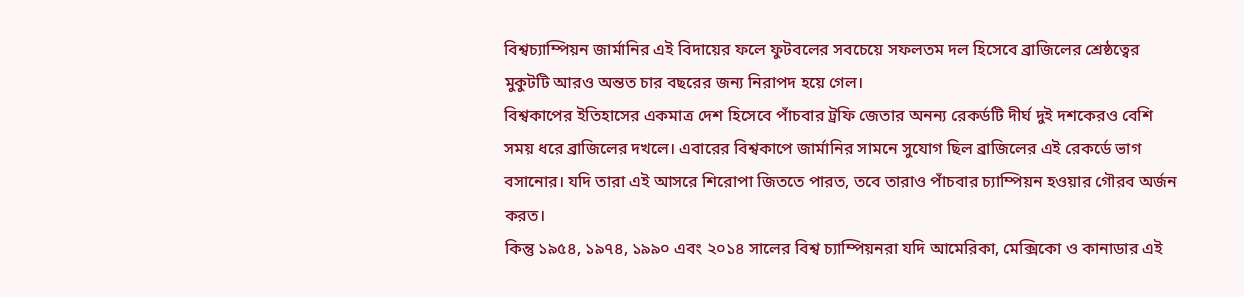বিশ্বচ্যাম্পিয়ন জার্মানির এই বিদায়ের ফলে ফুটবলের সবচেয়ে সফলতম দল হিসেবে ব্রাজিলের শ্রেষ্ঠত্বের মুকুটটি আরও অন্তত চার বছরের জন্য নিরাপদ হয়ে গেল।
বিশ্বকাপের ইতিহাসের একমাত্র দেশ হিসেবে পাঁচবার ট্রফি জেতার অনন্য রেকর্ডটি দীর্ঘ দুই দশকেরও বেশি সময় ধরে ব্রাজিলের দখলে। এবারের বিশ্বকাপে জার্মানির সামনে সুযোগ ছিল ব্রাজিলের এই রেকর্ডে ভাগ বসানোর। যদি তারা এই আসরে শিরোপা জিততে পারত, তবে তারাও পাঁচবার চ্যাম্পিয়ন হওয়ার গৌরব অর্জন করত।
কিন্তু ১৯৫৪, ১৯৭৪, ১৯৯০ এবং ২০১৪ সালের বিশ্ব চ্যাম্পিয়নরা যদি আমেরিকা, মেক্সিকো ও কানাডার এই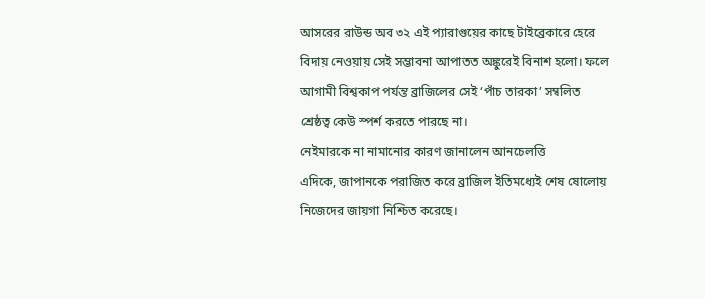আসরের রাউন্ড অব ৩২ এই প্যারাগুয়ের কাছে টাইব্রেকারে হেরে বিদায় নেওয়ায় সেই সম্ভাবনা আপাতত অঙ্কুরেই বিনাশ হলো। ফলে আগামী বিশ্বকাপ পর্যন্ত ব্রাজিলের সেই ‘পাঁচ তারকা’ সম্বলিত শ্রেষ্ঠত্ব কেউ স্পর্শ করতে পারছে না।
নেইমারকে না নামানোর কারণ জানালেন আনচেলত্তি
এদিকে, জাপানকে পরাজিত করে ব্রাজিল ইতিমধ্যেই শেষ ষোলোয় নিজেদের জায়গা নিশ্চিত করেছে।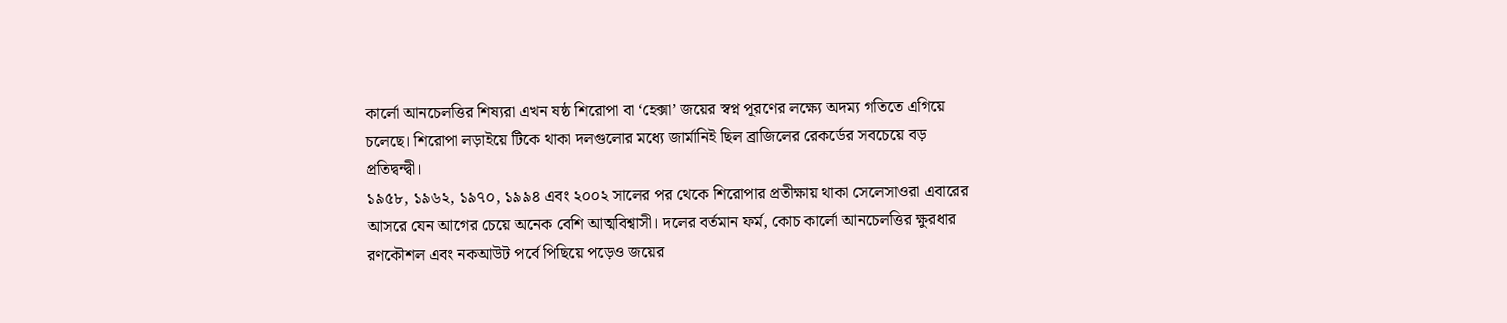কার্লো আনচেলত্তির শিষ্যরা এখন ষষ্ঠ শিরোপা বা ‘হেক্সা’ জয়ের স্বপ্ন পূরণের লক্ষ্যে অদম্য গতিতে এগিয়ে চলেছে। শিরোপা লড়াইয়ে টিকে থাকা দলগুলোর মধ্যে জার্মানিই ছিল ব্রাজিলের রেকর্ডের সবচেয়ে বড় প্রতিদ্বন্দ্বী।
১৯৫৮, ১৯৬২, ১৯৭০, ১৯৯৪ এবং ২০০২ সালের পর থেকে শিরোপার প্রতীক্ষায় থাকা সেলেসাওরা এবারের আসরে যেন আগের চেয়ে অনেক বেশি আত্মবিশ্বাসী। দলের বর্তমান ফর্ম, কোচ কার্লো আনচেলত্তির ক্ষুরধার রণকৌশল এবং নকআউট পর্বে পিছিয়ে পড়েও জয়ের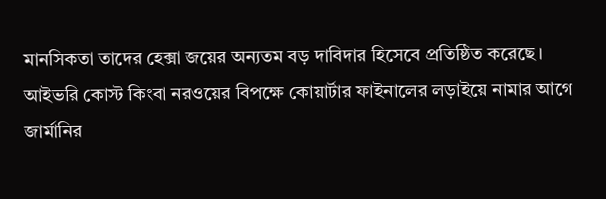মানসিকতা তাদের হেক্সা জয়ের অন্যতম বড় দাবিদার হিসেবে প্রতিষ্ঠিত করেছে।
আইভরি কোস্ট কিংবা নরওয়ের বিপক্ষে কোয়ার্টার ফাইনালের লড়াইয়ে নামার আগে জার্মানির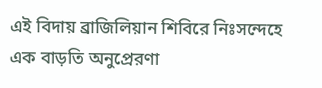এই বিদায় ব্রাজিলিয়ান শিবিরে নিঃসন্দেহে এক বাড়তি অনুপ্রেরণা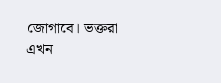জোগাবে। ভক্তরা এখন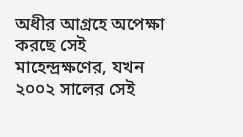অধীর আগ্রহে অপেক্ষা করছে সেই মাহেন্দ্রক্ষণের, যখন ২০০২ সালের সেই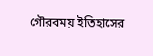গৌরবময় ইতিহাসের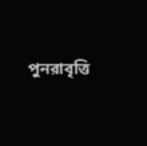পুনরাবৃত্তি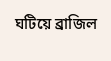ঘটিয়ে ব্রাজিল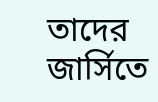তাদের জার্সিতে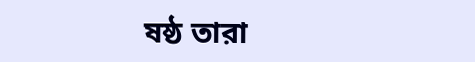ষষ্ঠ তারা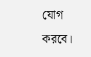যোগ করবে।